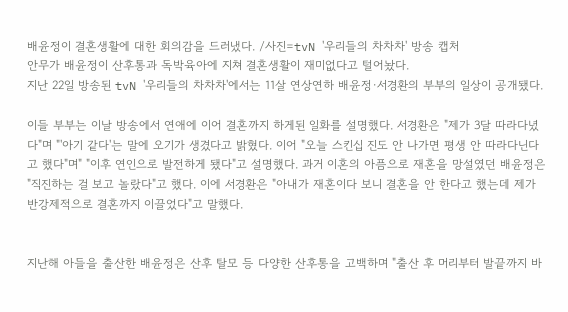배윤정이 결혼생활에 대한 회의감을 드러냈다. /사진=tvN '우리들의 차차차' 방송 캡처
안무가 배윤정이 산후통과 독박육아에 지쳐 결혼생활이 재미없다고 털어놨다.
지난 22일 방송된 tvN '우리들의 차차차'에서는 11살 연상연하 배윤정·서경환의 부부의 일상이 공개됐다.

이들 부부는 이날 방송에서 연애에 이어 결혼까지 하게된 일화를 설명했다. 서경환은 "제가 3달 따라다녔다"며 "'아기 같다'는 말에 오기가 생겼다고 밝혔다. 이어 "오늘 스킨십 진도 안 나가면 평생 안 따라다닌다고 했다"며" "이후 연인으로 발전하게 됐다"고 설명했다. 과거 이혼의 아픔으로 재혼을 망설였던 배윤정은 "직진하는 걸 보고 놀랐다"고 했다. 이에 서경환은 "아내가 재혼이다 보니 결혼을 안 한다고 했는데 제가 반강제적으로 결혼까지 이끌었다"고 말했다.


지난해 아들을 출산한 배윤정은 산후 탈모 등 다양한 산후통을 고백하며 "출산 후 머리부터 발끝까지 바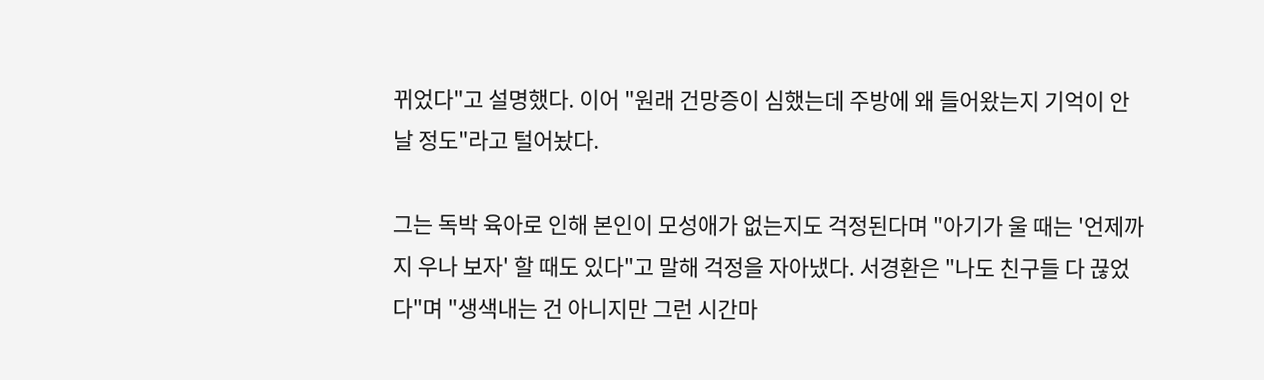뀌었다"고 설명했다. 이어 "원래 건망증이 심했는데 주방에 왜 들어왔는지 기억이 안 날 정도"라고 털어놨다.

그는 독박 육아로 인해 본인이 모성애가 없는지도 걱정된다며 "아기가 울 때는 '언제까지 우나 보자' 할 때도 있다"고 말해 걱정을 자아냈다. 서경환은 "나도 친구들 다 끊었다"며 "생색내는 건 아니지만 그런 시간마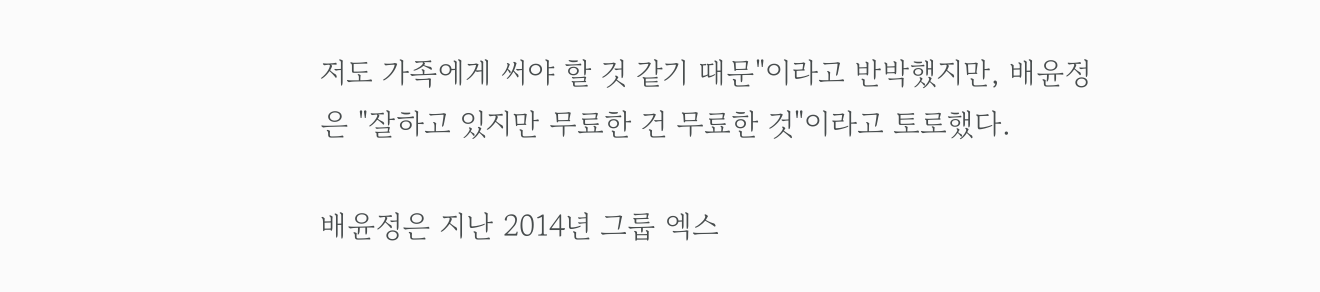저도 가족에게 써야 할 것 같기 때문"이라고 반박했지만, 배윤정은 "잘하고 있지만 무료한 건 무료한 것"이라고 토로했다.

배윤정은 지난 2014년 그룹 엑스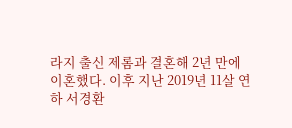라지 출신 제롬과 결혼해 2년 만에 이혼했다. 이후 지난 2019년 11살 연하 서경환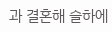과 결혼해 슬하에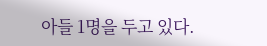아들 1명을 두고 있다.